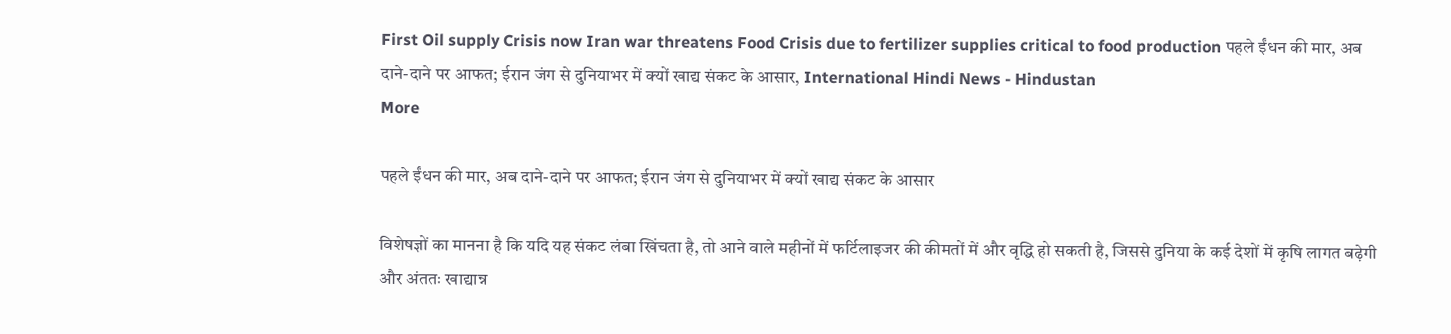First Oil supply Crisis now Iran war threatens Food Crisis due to fertilizer supplies critical to food production पहले ईंधन की मार, अब दाने-दाने पर आफत; ईरान जंग से दुनियाभर में क्यों खाद्य संकट के आसार, International Hindi News - Hindustan
More

पहले ईंधन की मार, अब दाने-दाने पर आफत; ईरान जंग से दुनियाभर में क्यों खाद्य संकट के आसार

विशेषज्ञों का मानना है कि यदि यह संकट लंबा खिंचता है, तो आने वाले महीनों में फर्टिलाइजर की कीमतों में और वृद्धि हो सकती है, जिससे दुनिया के कई देशों में कृषि लागत बढ़ेगी और अंततः खाद्यान्न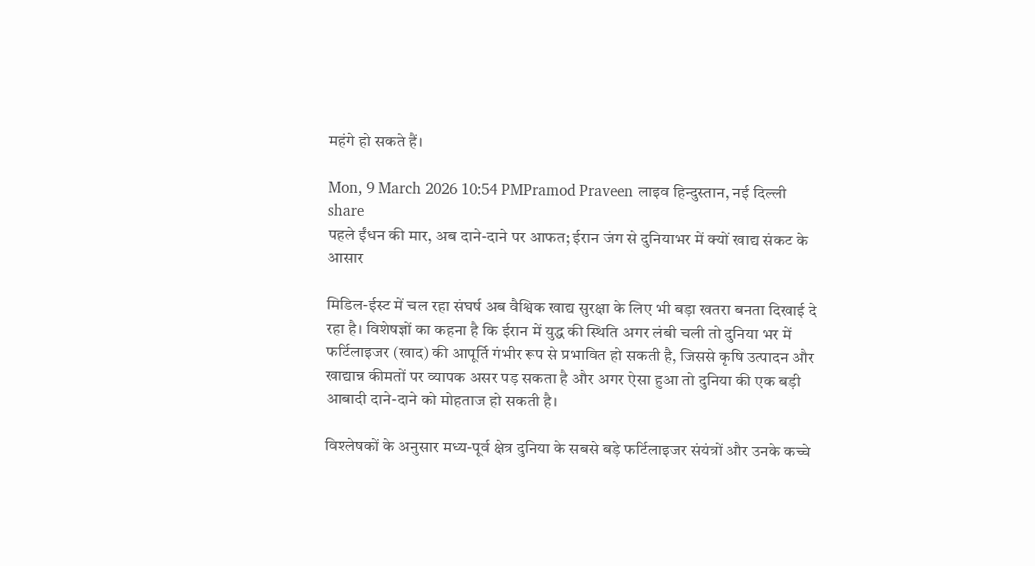महंगे हो सकते हैं।

Mon, 9 March 2026 10:54 PMPramod Praveen लाइव हिन्दुस्तान, नई दिल्ली
share
पहले ईंधन की मार, अब दाने-दाने पर आफत; ईरान जंग से दुनियाभर में क्यों खाद्य संकट के आसार

मिडिल-ईस्ट में चल रहा संघर्ष अब वैश्विक खाद्य सुरक्षा के लिए भी बड़ा खतरा बनता दिखाई दे रहा है। विशेषज्ञों का कहना है कि ईरान में युद्ध की स्थिति अगर लंबी चली तो दुनिया भर में फर्टिलाइजर (खाद) की आपूर्ति गंभीर रूप से प्रभावित हो सकती है, जिससे कृषि उत्पादन और खाद्यान्न कीमतों पर व्यापक असर पड़ सकता है और अगर ऐसा हुआ तो दुनिया की एक बड़ी आबादी दाने-दाने को मोहताज हो सकती है।

विश्लेषकों के अनुसार मध्य-पूर्व क्षेत्र दुनिया के सबसे बड़े फर्टिलाइजर संयंत्रों और उनके कच्चे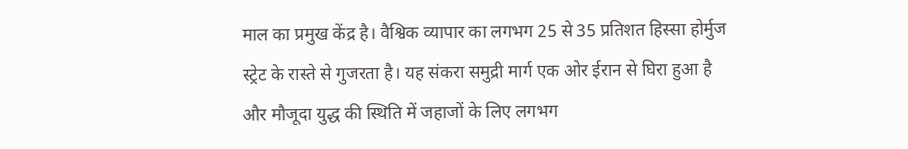माल का प्रमुख केंद्र है। वैश्विक व्यापार का लगभग 25 से 35 प्रतिशत हिस्सा होर्मुज स्ट्रेट के रास्ते से गुजरता है। यह संकरा समुद्री मार्ग एक ओर ईरान से घिरा हुआ है और मौजूदा युद्ध की स्थिति में जहाजों के लिए लगभग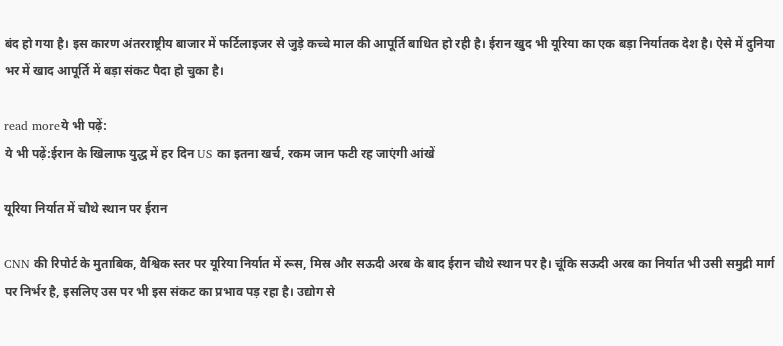बंद हो गया है। इस कारण अंतरराष्ट्रीय बाजार में फर्टिलाइजर से जुड़े कच्चे माल की आपूर्ति बाधित हो रही है। ईरान खुद भी यूरिया का एक बड़ा निर्यातक देश है। ऐसे में दुनिया भर में खाद आपूर्ति में बड़ा संकट पैदा हो चुका है।

read moreये भी पढ़ें:
ये भी पढ़ें:ईरान के खिलाफ युद्ध में हर दिन US का इतना खर्च, रकम जान फटी रह जाएंगी आंखें

यूरिया निर्यात में चौथे स्थान पर ईरान

CNN की रिपोर्ट के मुताबिक, वैश्विक स्तर पर यूरिया निर्यात में रूस, मिस्र और सऊदी अरब के बाद ईरान चौथे स्थान पर है। चूंकि सऊदी अरब का निर्यात भी उसी समुद्री मार्ग पर निर्भर है, इसलिए उस पर भी इस संकट का प्रभाव पड़ रहा है। उद्योग से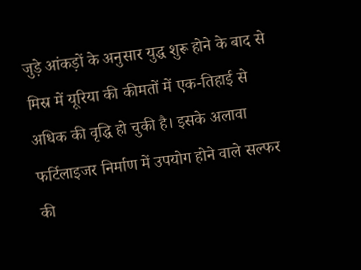जुड़े आंकड़ों के अनुसार युद्ध शुरू होने के बाद से मिस्र में यूरिया की कीमतों में एक-तिहाई से अधिक की वृद्धि हो चुकी है। इसके अलावा फर्टिलाइजर निर्माण में उपयोग होने वाले सल्फर की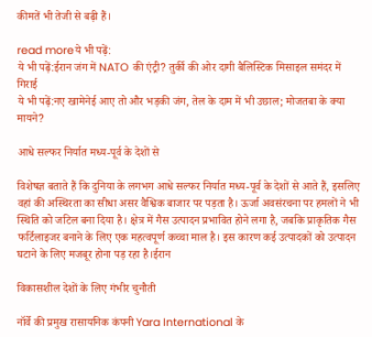कीमतें भी तेजी से बढ़ी हैं।

read moreये भी पढ़ें:
ये भी पढ़ें:ईरान जंग में NATO की एंट्री? तुर्की की ओर दागी बैलिस्टिक मिसाइल समंदर में गिराई
ये भी पढ़ें:नए खामेनेई आए तो और भड़की जंग, तेल के दाम में भी उछाल; मोजतबा के क्या मायने?

आधे सल्फर निर्यात मध्य-पूर्व के देशों से

विशेषज्ञ बताते हैं कि दुनिया के लगभग आधे सल्फर निर्यात मध्य-पूर्व के देशों से आते हैं, इसलिए वहां की अस्थिरता का सीधा असर वैश्विक बाजार पर पड़ता है। ऊर्जा अवसंरचना पर हमलों ने भी स्थिति को जटिल बना दिया है। क्षेत्र में गैस उत्पादन प्रभावित होने लगा है, जबकि प्राकृतिक गैस फर्टिलाइजर बनाने के लिए एक महत्वपूर्ण कच्चा माल है। इस कारण कई उत्पादकों को उत्पादन घटाने के लिए मजबूर होना पड़ रहा है।ईरान

विकासशील देशों के लिए गंभीर चुनौती

नॉर्वे की प्रमुख रासायनिक कंपनी Yara International के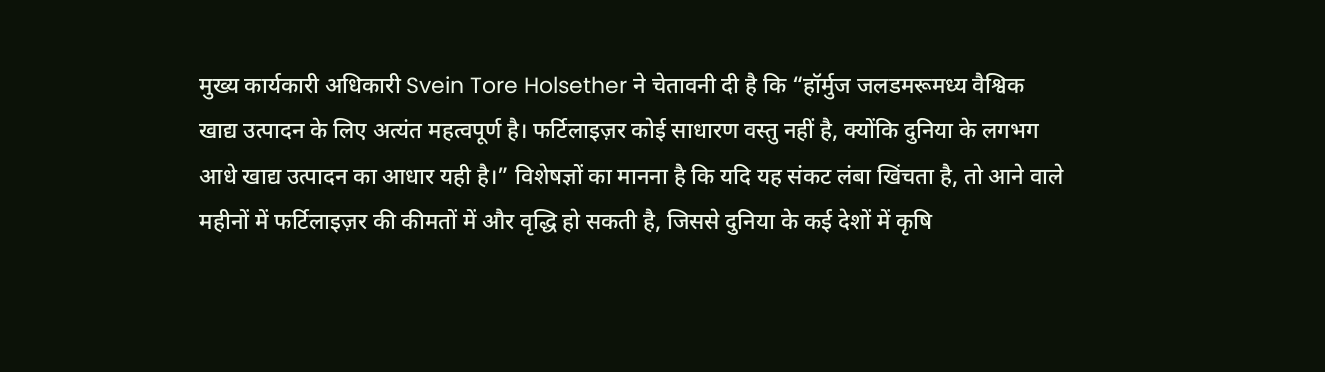मुख्य कार्यकारी अधिकारी Svein Tore Holsether ने चेतावनी दी है कि “हॉर्मुज जलडमरूमध्य वैश्विक खाद्य उत्पादन के लिए अत्यंत महत्वपूर्ण है। फर्टिलाइज़र कोई साधारण वस्तु नहीं है, क्योंकि दुनिया के लगभग आधे खाद्य उत्पादन का आधार यही है।” विशेषज्ञों का मानना है कि यदि यह संकट लंबा खिंचता है, तो आने वाले महीनों में फर्टिलाइज़र की कीमतों में और वृद्धि हो सकती है, जिससे दुनिया के कई देशों में कृषि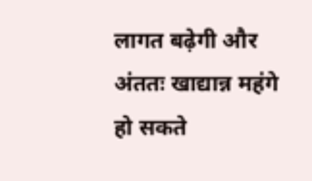लागत बढ़ेगी और अंततः खाद्यान्न महंगे हो सकते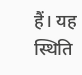हैं। यह स्थिति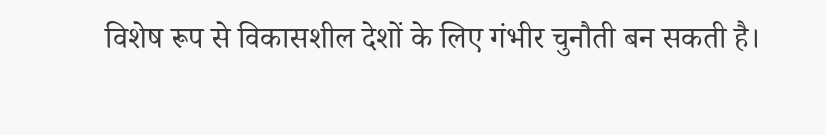विशेष रूप से विकासशील देशों के लिए गंभीर चुनौती बन सकती है।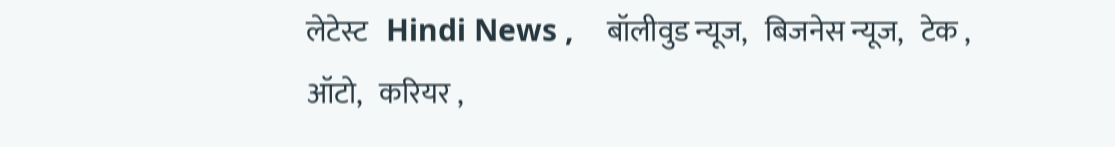लेटेस्ट   Hindi News ,    बॉलीवुड न्यूज,   बिजनेस न्यूज,   टेक ,   ऑटो,   करियर ,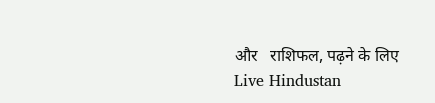और   राशिफल, पढ़ने के लिए Live Hindustan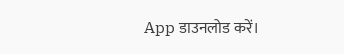App डाउनलोड करें।